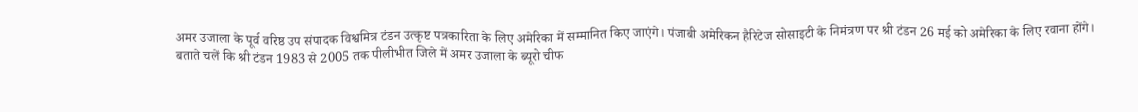अमर उजाला के पूर्व वरिष्ठ उप संपादक विश्वमित्र टंडन उत्कृष्ट पत्रकारिता के लिए अमेरिका में सम्मानित किए जाएंगे। पंजाबी अमेरिकन हैरिटेज सोसाइटी के निमंत्रण पर श्री टंडन 26 मई को अमेरिका के लिए रवाना होंगे।
बताते चलें कि श्री टंडन 1983 से 2005 तक पीलीभीत जिले में अमर उजाला के ब्यूरो चीफ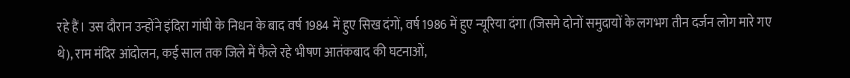रहे हैं। उस दौरान उन्होंने इंदिरा गांघी के निधन के बाद वर्ष 1984 में हुए सिख दंगों, वर्ष 1986 में हुए न्यूरिया दंगा (जिसमे दोनों समुदायों के लगभग तीन दर्जन लोग मारे गए थे), राम मंदिर आंदोलन, कई साल तक जिले में फैले रहे भीषण आतंकबाद की घटनाओं,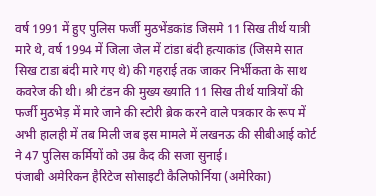वर्ष 1991 में हुए पुलिस फर्जी मुठभेंडकांड जिसमे 11 सिख तीर्थ यात्री मारे थे, वर्ष 1994 में जिला जेल में टांडा बंदी हत्याकांड (जिसमे सात सिख टाडा बंदी मारे गए थे) की गहराई तक जाकर निर्भीकता के साथ कवरेज की थी। श्री टंडन की मुख्य ख्याति 11 सिख तीर्थ यात्रियों की फर्जी मुठभेड़ में मारे जाने की स्टोरी ब्रेक करने वाले पत्रकार के रूप में अभी हालही में तब मिली जब इस मामले में लखनऊ की सीबीआई कोर्ट ने 47 पुलिस कर्मियों को उम्र कैद की सजा सुनाई।
पंजाबी अमेरिकन हैरिटेज सोसाइटी कैलिफोर्निया (अमेरिका)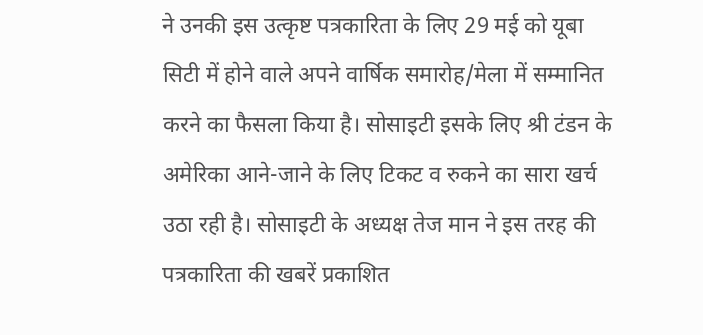ने उनकी इस उत्कृष्ट पत्रकारिता के लिए 29 मई को यूबा सिटी में होने वाले अपने वार्षिक समारोह/मेला में सम्मानित करने का फैसला किया है। सोसाइटी इसके लिए श्री टंडन के अमेरिका आने-जाने के लिए टिकट व रुकने का सारा खर्च उठा रही है। सोसाइटी के अध्यक्ष तेज मान ने इस तरह की पत्रकारिता की खबरें प्रकाशित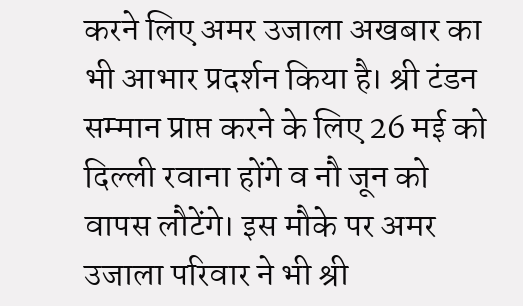करने लिए अमर उजाला अखबार का भी आभार प्रदर्शन किया है। श्री टंडन सम्मान प्राप्त करने के लिए 26 मई को दिल्ली रवाना होंगे व नौ जून को वापस लौटेंगे। इस मौके पर अमर उजाला परिवार ने भी श्री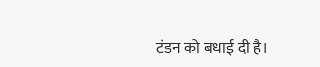टंडन को बधाई दी है।